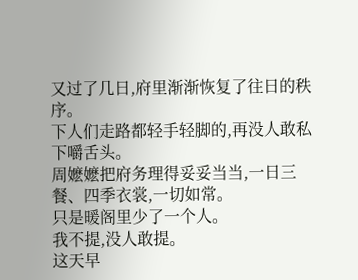又过了几日,府里渐渐恢复了往日的秩序。
下人们走路都轻手轻脚的,再没人敢私下嚼舌头。
周嬷嬷把府务理得妥妥当当,一日三餐、四季衣裳,一切如常。
只是暖阁里少了一个人。
我不提,没人敢提。
这天早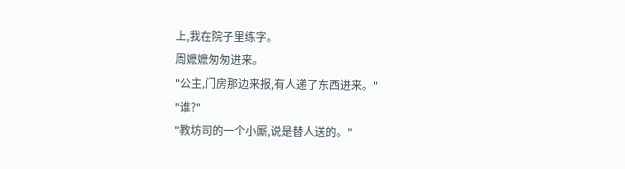上,我在院子里练字。
周嬷嬷匆匆进来。
"公主,门房那边来报,有人递了东西进来。"
"谁?"
"教坊司的一个小厮,说是替人送的。"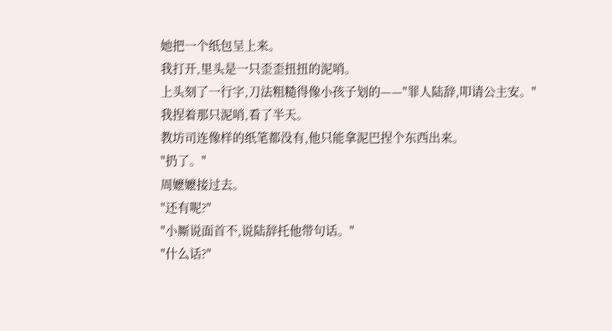她把一个纸包呈上来。
我打开,里头是一只歪歪扭扭的泥哨。
上头刻了一行字,刀法粗糙得像小孩子划的——"罪人陆辞,叩请公主安。"
我捏着那只泥哨,看了半天。
教坊司连像样的纸笔都没有,他只能拿泥巴捏个东西出来。
"扔了。"
周嬷嬷接过去。
"还有呢?"
"小厮说面首不,说陆辞托他带句话。"
"什么话?"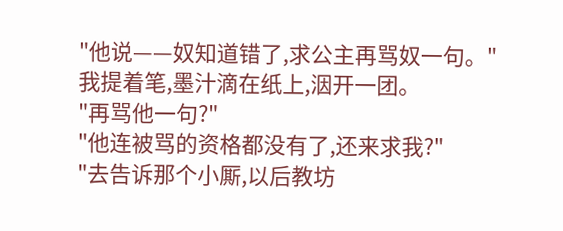"他说——奴知道错了,求公主再骂奴一句。"
我提着笔,墨汁滴在纸上,洇开一团。
"再骂他一句?"
"他连被骂的资格都没有了,还来求我?"
"去告诉那个小厮,以后教坊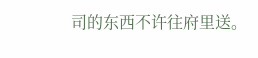司的东西不许往府里送。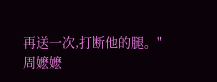再送一次,打断他的腿。"
周嬷嬷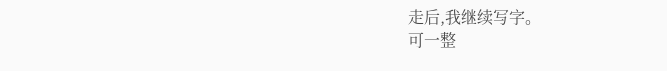走后,我继续写字。
可一整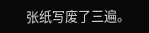张纸写废了三遍。